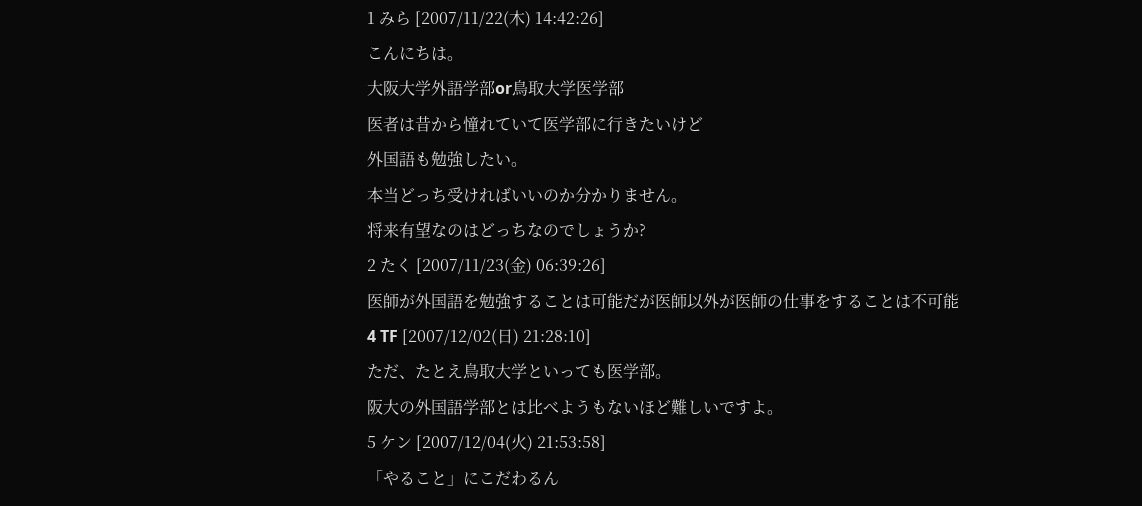1 みら [2007/11/22(木) 14:42:26]
こんにちは。
大阪大学外語学部or鳥取大学医学部
医者は昔から憧れていて医学部に行きたいけど
外国語も勉強したい。
本当どっち受ければいいのか分かりません。
将来有望なのはどっちなのでしょうか?
2 たく [2007/11/23(金) 06:39:26]
医師が外国語を勉強することは可能だが医師以外が医師の仕事をすることは不可能
4 TF [2007/12/02(日) 21:28:10]
ただ、たとえ鳥取大学といっても医学部。
阪大の外国語学部とは比べようもないほど難しいですよ。
5 ケン [2007/12/04(火) 21:53:58]
「やること」にこだわるん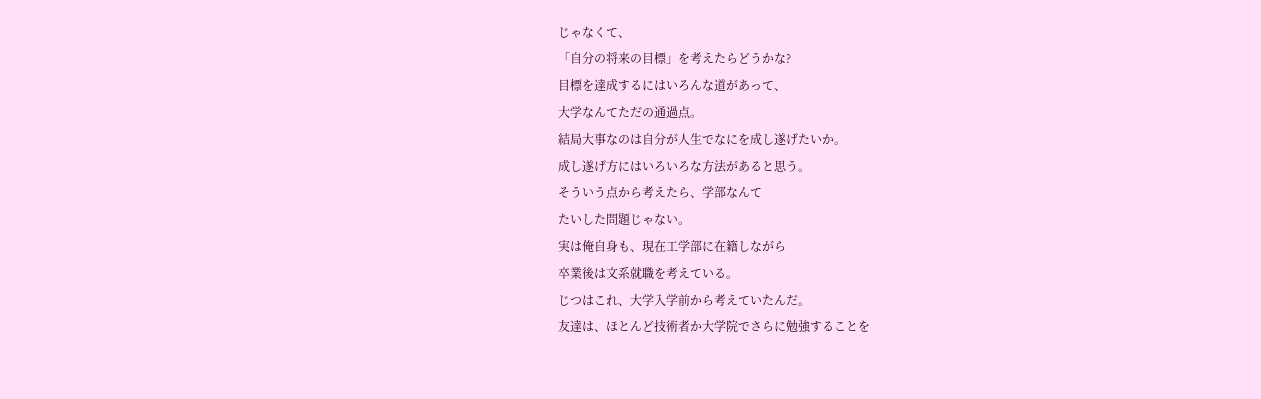じゃなくて、
「自分の将来の目標」を考えたらどうかな?
目標を達成するにはいろんな道があって、
大学なんてただの通過点。
結局大事なのは自分が人生でなにを成し遂げたいか。
成し遂げ方にはいろいろな方法があると思う。
そういう点から考えたら、学部なんて
たいした問題じゃない。
実は俺自身も、現在工学部に在籍しながら
卒業後は文系就職を考えている。
じつはこれ、大学入学前から考えていたんだ。
友達は、ほとんど技術者か大学院でさらに勉強することを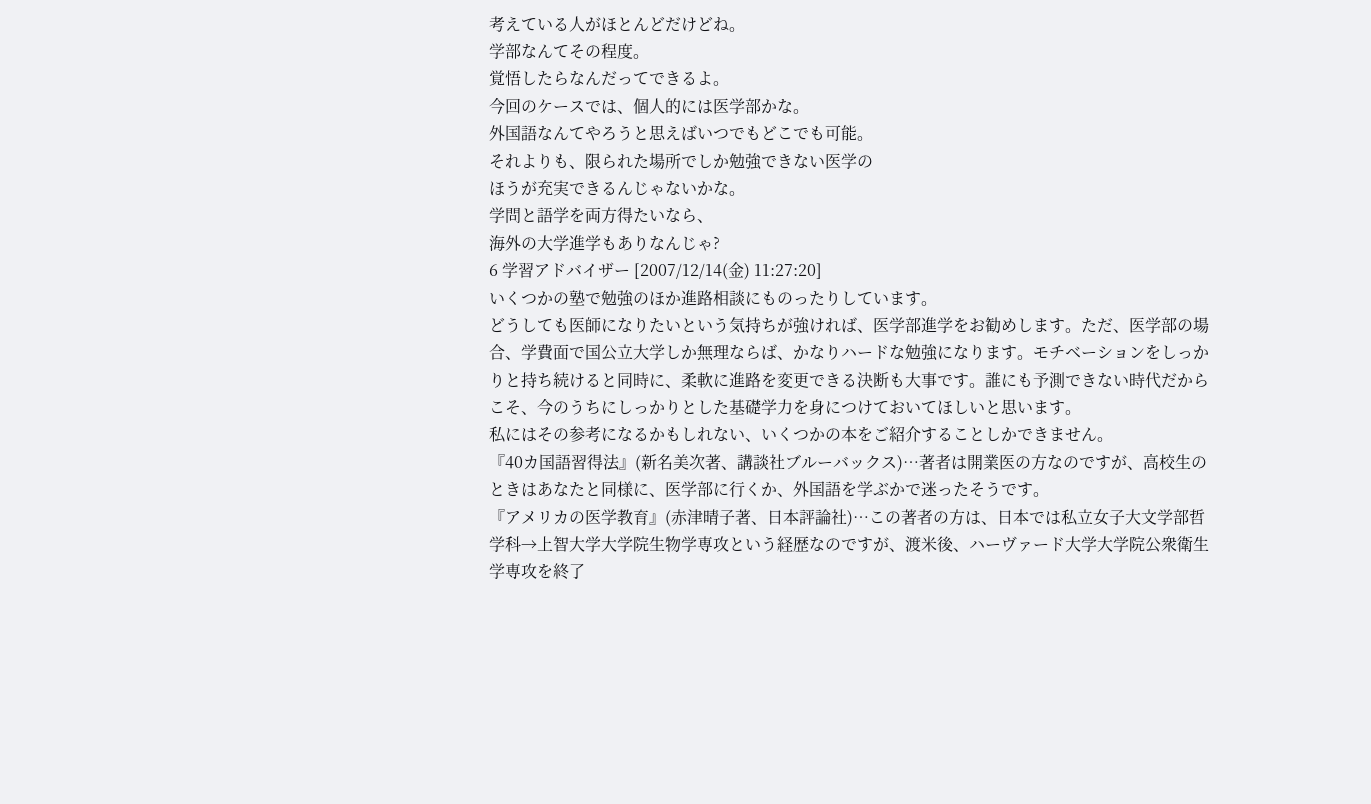考えている人がほとんどだけどね。
学部なんてその程度。
覚悟したらなんだってできるよ。
今回のケースでは、個人的には医学部かな。
外国語なんてやろうと思えばいつでもどこでも可能。
それよりも、限られた場所でしか勉強できない医学の
ほうが充実できるんじゃないかな。
学問と語学を両方得たいなら、
海外の大学進学もありなんじゃ?
6 学習アドバイザー [2007/12/14(金) 11:27:20]
いくつかの塾で勉強のほか進路相談にものったりしています。
どうしても医師になりたいという気持ちが強ければ、医学部進学をお勧めします。ただ、医学部の場合、学費面で国公立大学しか無理ならば、かなりハードな勉強になります。モチベーションをしっかりと持ち続けると同時に、柔軟に進路を変更できる決断も大事です。誰にも予測できない時代だからこそ、今のうちにしっかりとした基礎学力を身につけておいてほしいと思います。
私にはその参考になるかもしれない、いくつかの本をご紹介することしかできません。
『40カ国語習得法』(新名美次著、講談社ブルーバックス)…著者は開業医の方なのですが、高校生のときはあなたと同様に、医学部に行くか、外国語を学ぶかで迷ったそうです。
『アメリカの医学教育』(赤津晴子著、日本評論社)…この著者の方は、日本では私立女子大文学部哲学科→上智大学大学院生物学専攻という経歴なのですが、渡米後、ハーヴァード大学大学院公衆衛生学専攻を終了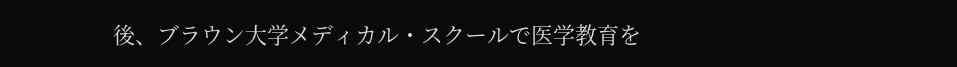後、ブラウン大学メディカル・スクールで医学教育を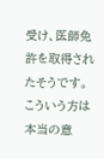受け、医師免許を取得されたそうです。こういう方は本当の意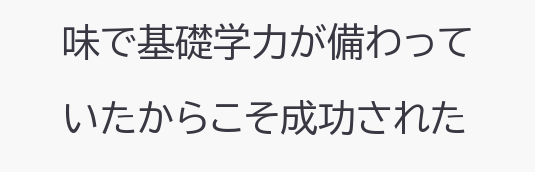味で基礎学力が備わっていたからこそ成功された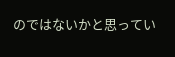のではないかと思ってい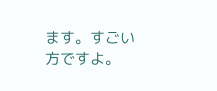ます。すごい方ですよ。